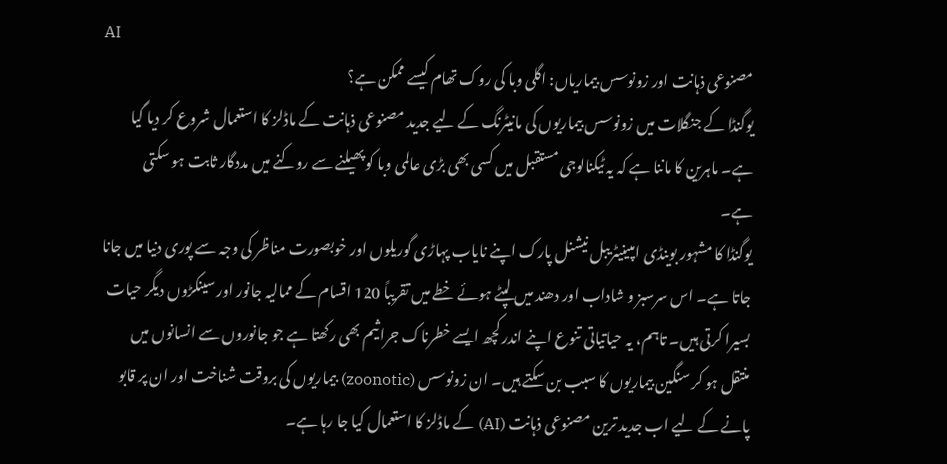AI
مصنوعی ذہانت اور زونوسس بیماریاں: اگلی وبا کی روک تھام کیسے ممکن ہے؟
یوگنڈا کے جنگلات میں زونوسس بیماریوں کی مانیٹرنگ کے لیے جدید مصنوعی ذہانت کے ماڈلز کا استعمال شروع کر دیا گیا ہے۔ ماہرین کا ماننا ہے کہ یہ ٹیکنالوجی مستقبل میں کسی بھی بڑی عالمی وبا کو پھیلنے سے روکنے میں مددگار ثابت ہو سکتی ہے۔
یوگنڈا کا مشہور بوینڈی امپینیٹریبل نیشنل پارک اپنے نایاب پہاڑی گوریلوں اور خوبصورت مناظر کی وجہ سے پوری دنیا میں جانا جاتا ہے۔ اس سرسبز و شاداب اور دھند میں لپٹے ہوئے خطے میں تقریباً 120 اقسام کے ممالیہ جانور اور سینکڑوں دیگر حیات بسیرا کرتی ہیں۔ تاہم، یہ حیاتیاتی تنوع اپنے اندر کچھ ایسے خطرناک جراثیم بھی رکھتا ہے جو جانوروں سے انسانوں میں منتقل ہو کر سنگین بیماریوں کا سبب بن سکتے ہیں۔ ان زونوسس (zoonotic) بیماریوں کی بروقت شناخت اور ان پر قابو پانے کے لیے اب جدید ترین مصنوعی ذہانت (AI) کے ماڈلز کا استعمال کیا جا رہا ہے۔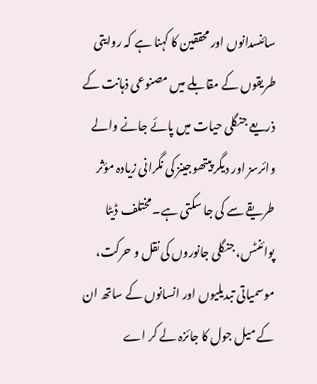سائنسدانوں اور محققین کا کہنا ہے کہ روایتی طریقوں کے مقابلے میں مصنوعی ذہانت کے ذریعے جنگلی حیات میں پائے جانے والے وائرسز اور دیگر پیتھوجینز کی نگرانی زیادہ مؤثر طریقے سے کی جا سکتی ہے۔ مختلف ڈیٹا پوائنٹس، جنگلی جانوروں کی نقل و حرکت، موسمیاتی تبدیلیوں اور انسانوں کے ساتھ ان کے میل جول کا جائزہ لے کر اے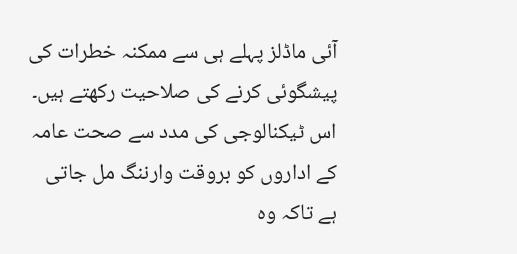آئی ماڈلز پہلے ہی سے ممکنہ خطرات کی پیشگوئی کرنے کی صلاحیت رکھتے ہیں۔ اس ٹیکنالوجی کی مدد سے صحت عامہ کے اداروں کو بروقت وارننگ مل جاتی ہے تاکہ وہ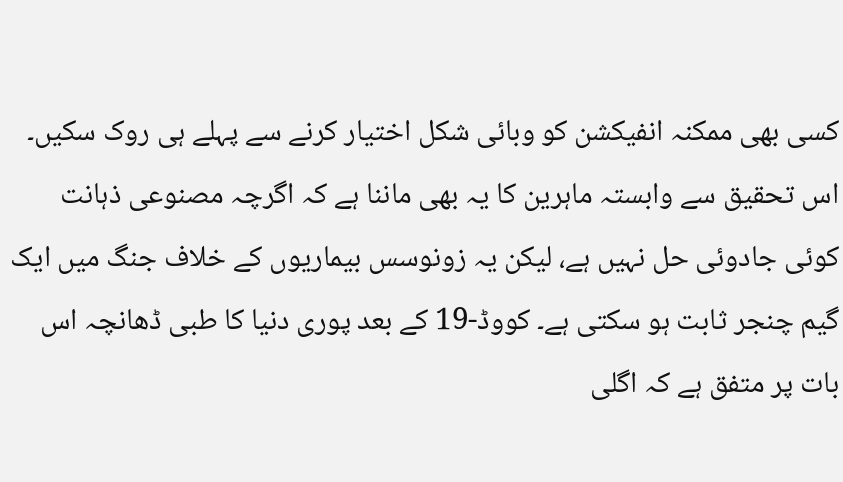کسی بھی ممکنہ انفیکشن کو وبائی شکل اختیار کرنے سے پہلے ہی روک سکیں۔
اس تحقیق سے وابستہ ماہرین کا یہ بھی ماننا ہے کہ اگرچہ مصنوعی ذہانت کوئی جادوئی حل نہیں ہے، لیکن یہ زونوسس بیماریوں کے خلاف جنگ میں ایک گیم چنجر ثابت ہو سکتی ہے۔ کووڈ-19 کے بعد پوری دنیا کا طبی ڈھانچہ اس بات پر متفق ہے کہ اگلی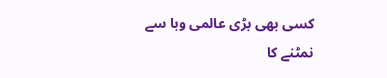کسی بھی بڑی عالمی وبا سے نمٹنے کا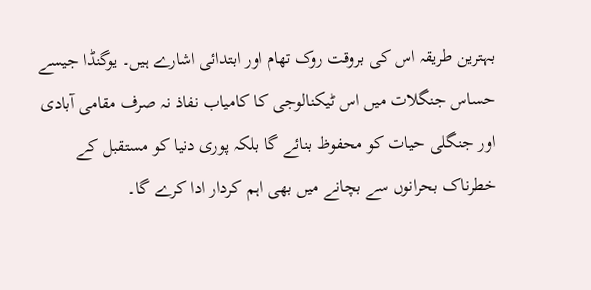بہترین طریقہ اس کی بروقت روک تھام اور ابتدائی اشارے ہیں۔ یوگنڈا جیسے حساس جنگلات میں اس ٹیکنالوجی کا کامیاب نفاذ نہ صرف مقامی آبادی اور جنگلی حیات کو محفوظ بنائے گا بلکہ پوری دنیا کو مستقبل کے خطرناک بحرانوں سے بچانے میں بھی اہم کردار ادا کرے گا۔